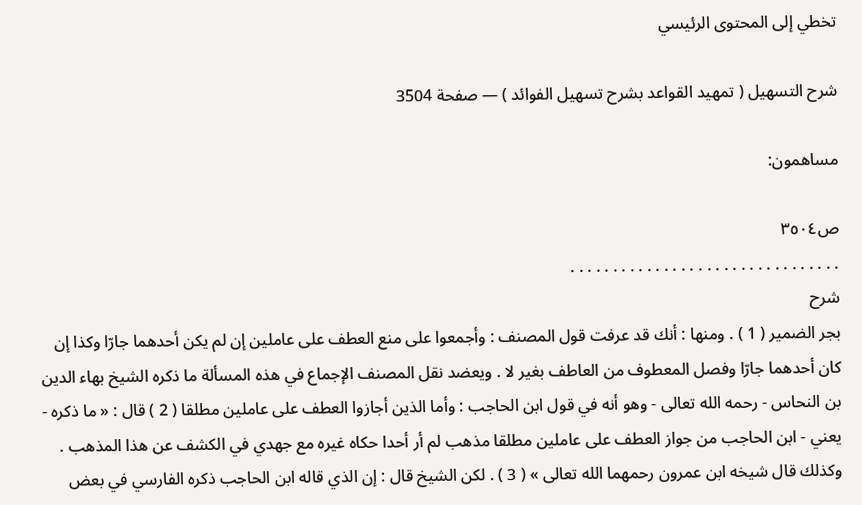تخطي إلى المحتوى الرئيسي

شرح التسهيل ( تمهيد القواعد بشرح تسهيل الفوائد ) — صفحة 3504

مساهمون:

ص٣٥٠٤
. . . . . . . . . . . . . . . . . . . . . . . . . . . . . . . .
شرح
بجر الضمير ( 1 ) . ومنها : أنك قد عرفت قول المصنف : وأجمعوا على منع العطف على عاملين إن لم يكن أحدهما جارّا وكذا إن كان أحدهما جارّا وفصل المعطوف من العاطف بغير لا . ويعضد نقل المصنف الإجماع في هذه المسألة ما ذكره الشيخ بهاء الدين بن النحاس - رحمه الله تعالى - وهو أنه في قول ابن الحاجب : وأما الذين أجازوا العطف على عاملين مطلقا ( 2 ) قال : « ما ذكره - يعني - ابن الحاجب من جواز العطف على عاملين مطلقا مذهب لم أر أحدا حكاه غيره مع جهدي في الكشف عن هذا المذهب . وكذلك قال شيخه ابن عمرون رحمهما الله تعالى » ( 3 ) . لكن الشيخ قال : إن الذي قاله ابن الحاجب ذكره الفارسي في بعض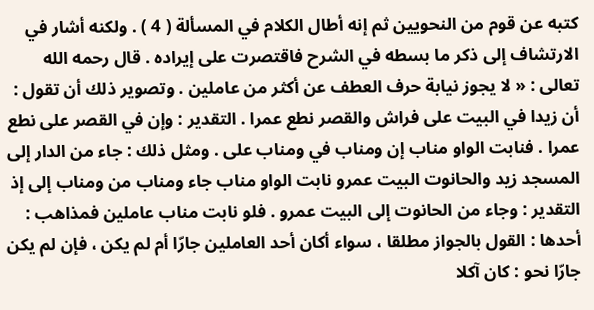كتبه عن قوم من النحويين ثم إنه أطال الكلام في المسألة ( 4 ) . ولكنه أشار في الارتشاف إلى ذكر ما بسطه في الشرح فاقتصرت على إيراده . قال رحمه الله تعالى : « لا يجوز نيابة حرف العطف عن أكثر من عاملين . وتصوير ذلك أن تقول : أن زيدا في البيت على فراش والقصر نطع عمرا . التقدير : وإن في القصر على نطع عمرا . فنابت الواو مناب إن ومناب في ومناب على . ومثل ذلك : جاء من الدار إلى المسجد زيد والحانوت البيت عمرو نابت الواو مناب جاء ومناب من ومناب إلى إذ التقدير : وجاء من الحانوت إلى البيت عمرو . فلو نابت مناب عاملين فمذاهب : أحدها : القول بالجواز مطلقا ، سواء أكان أحد العاملين جارّا أم لم يكن ، فإن لم يكن جارّا نحو : كان آكلا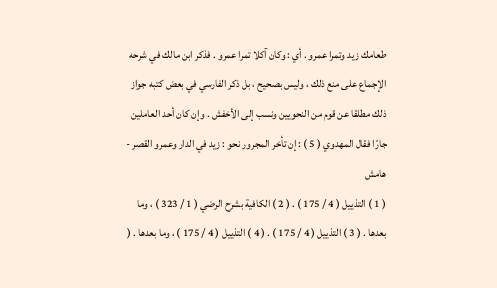طعامك زيد وتمرا عمرو . أي : وكان آكلا تمرا عمرو . فذكر ابن مالك في شرحه الإجماع على منع ذلك ، وليس بصحيح ، بل ذكر الفارسي في بعض كتبه جواز ذلك مطلقا عن قوم من النحويين ونسب إلى الأخفش . وإن كان أحد العاملين جارّا فقال المهدوي ( 5 ) : إن تأخر المجرور نحو : زيد في الدار وعمرو القصر -
هامش
( 1 ) التذييل ( 4 / 175 ) . ( 2 ) الكافية بشرح الرضي ( 1 / 323 ) ، وما بعدها . ( 3 ) التذييل ( 4 / 175 ) . ( 4 ) التذييل ( 4 / 175 ) ، وما بعدها . (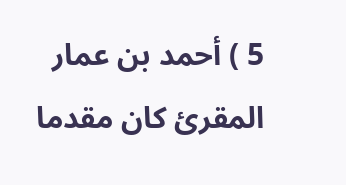5 ) أحمد بن عمار المقرئ كان مقدما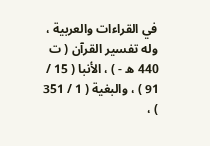في القراءات والعربية ، وله تفسير القرآن ( ت 440 ه - ) ، الأنبا ( 15 / 91 ) ، والبغية ( 1 / 351 ) ،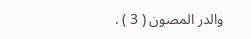والدر المصون ( 3 ) .